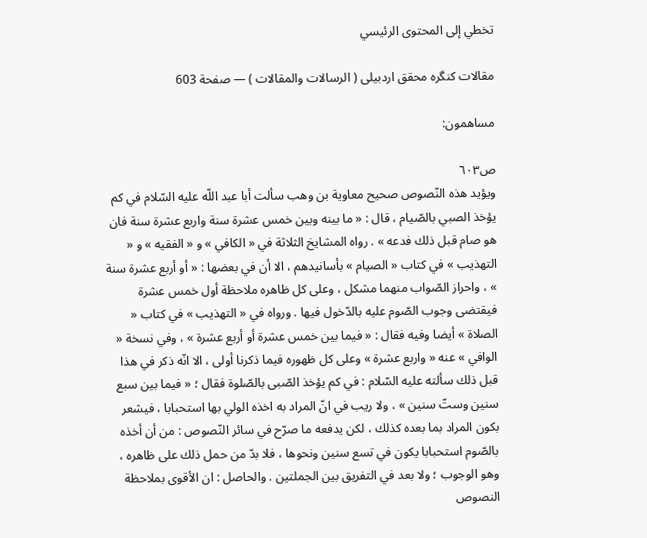تخطي إلى المحتوى الرئيسي

مقالات كنگره محقق اردبيلى ( الرسالات والمقالات ) — صفحة 603

مساهمون:

ص٦٠٣
ويؤيد هذه النّصوص صحيح معاوية بن وهب سألت أبا عبد اللّه عليه السّلام في كم يؤخذ الصبي بالصّيام ، قال : « ما بينه وبين خمس عشرة سنة واربع عشرة سنة فان هو صام قبل ذلك فدعه » . رواه المشايخ الثلاثة في « الكافي » و « الفقيه » و « التهذيب » في كتاب « الصيام » بأسانيدهم ، الا أن في بعضها : « أو أربع عشرة سنة » ، واحراز الصّواب منهما مشكل ، وعلى كل ظاهره ملاحظة أول خمس عشرة فيقتضى وجوب الصّوم عليه بالدّخول فيها . ورواه في « التهذيب » في كتاب « الصلاة » أيضا وفيه فقال : « فيما بين خمس عشرة أو أربع عشرة » ، وفي نسخة « الوافي » عنه « واربع عشرة » وعلى كل ظهوره فيما ذكرنا أولى ، الا انّه ذكر في هذا قبل ذلك سألته عليه السّلام : في كم يؤخذ الصّبى بالصّلوة فقال ؛ « فيما بين سبع سنين وستّ سنين » ، ولا ريب في انّ المراد به اخذه الولي بها استحبابا ، فيشعر بكون المراد بما بعده كذلك ، لكن يدفعه ما صرّح في سائر النّصوص : من أن أخذه بالصّوم استحبابا يكون في تسع سنين ونحوها ، فلا بدّ من حمل ذلك على ظاهره ، وهو الوجوب ؛ ولا بعد في التفريق بين الجملتين . والحاصل : ان الأقوى بملاحظة النصوص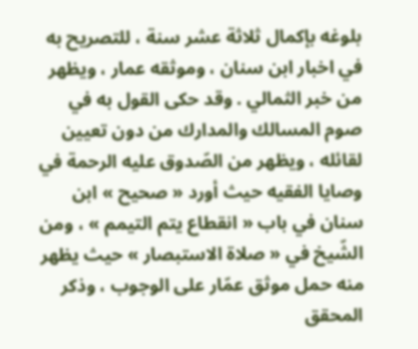بلوغه بإكمال ثلاثة عشر سنة ، للتصريح به في اخبار ابن سنان ، وموثقه عمار ، ويظهر من خبر الثمالي . وقد حكى القول به في صوم المسالك والمدارك من دون تعيين لقائله ، ويظهر من الصّدوق عليه الرحمة في وصايا الفقيه حيث أورد « صحيح » ابن سنان في باب « انقطاع يتم التيمم » ، ومن الشّيخ في « صلاة الاستبصار » حيث يظهر منه حمل موثق عمّار على الوجوب ، وذكر المحقق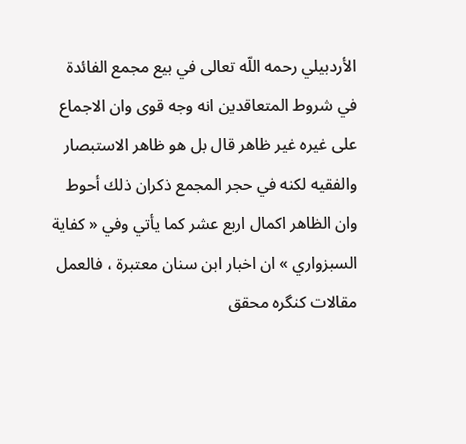الأردبيلي رحمه اللّه تعالى في بيع مجمع الفائدة في شروط المتعاقدين انه وجه قوى وان الاجماع على غيره غير ظاهر قال بل هو ظاهر الاستبصار والفقيه لكنه في حجر المجمع ذكران ذلك أحوط وان الظاهر اكمال اربع عشر كما يأتي وفي « كفاية السبزواري » ان اخبار ابن سنان معتبرة ، فالعمل
مقالات كنگره محقق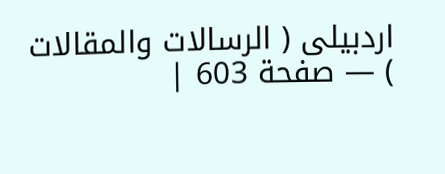اردبيلى ( الرسالات والمقالات ) — صفحة 603 |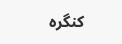كنگره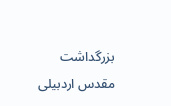بزرگداشت مقدس اردبيلى